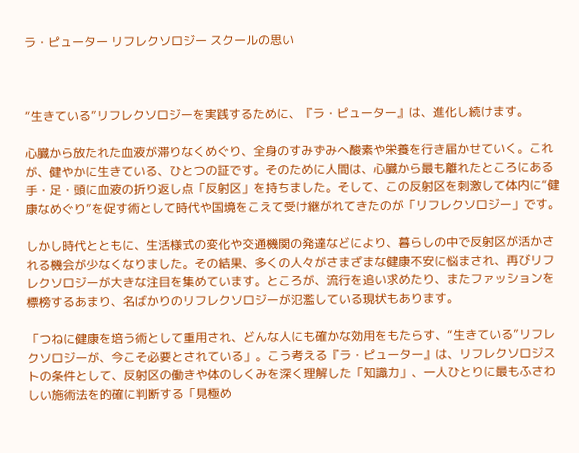ラ・ピューター リフレクソロジー スクールの思い



“生きている”リフレクソロジーを実践するために、『ラ・ピューター』は、進化し続けます。

心臓から放たれた血液が滞りなくめぐり、全身のすみずみへ酸素や栄養を行き届かせていく。これが、健やかに生きている、ひとつの証です。そのために人間は、心臓から最も離れたところにある手・足・頭に血液の折り返し点「反射区」を持ちました。そして、この反射区を刺激して体内に“健康なめぐり”を促す術として時代や国境をこえて受け継がれてきたのが「リフレクソロジー」です。

しかし時代とともに、生活様式の変化や交通機関の発達などにより、暮らしの中で反射区が活かされる機会が少なくなりました。その結果、多くの人々がさまざまな健康不安に悩まされ、再びリフレクソロジーが大きな注目を集めています。ところが、流行を追い求めたり、またファッションを標榜するあまり、名ばかりのリフレクソロジーが氾濫している現状もあります。

「つねに健康を培う術として重用され、どんな人にも確かな効用をもたらす、“生きている”リフレクソロジーが、今こそ必要とされている」。こう考える『ラ・ピューター』は、リフレクソロジストの条件として、反射区の働きや体のしくみを深く理解した「知識力」、一人ひとりに最もふさわしい施術法を的確に判断する「見極め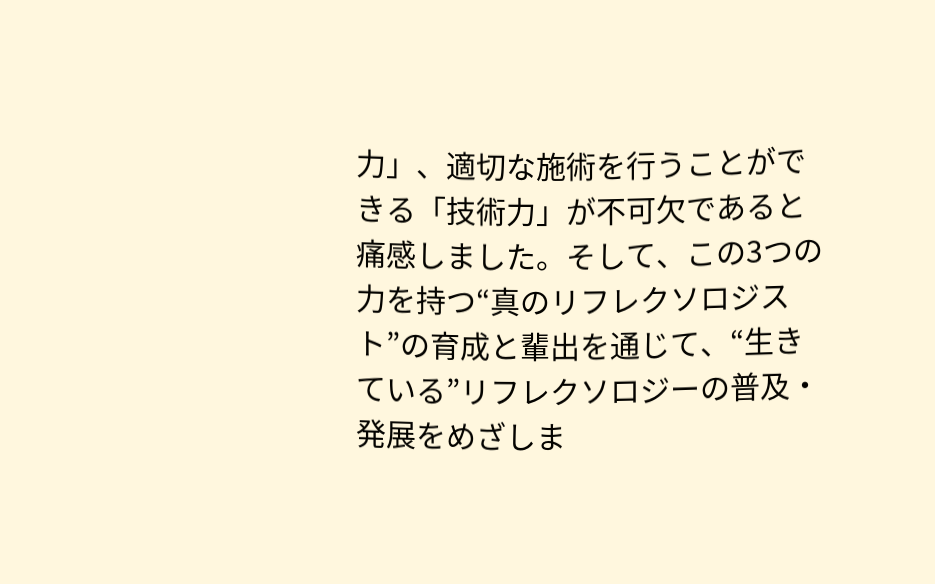力」、適切な施術を行うことができる「技術力」が不可欠であると痛感しました。そして、この3つの力を持つ“真のリフレクソロジスト”の育成と輩出を通じて、“生きている”リフレクソロジーの普及・発展をめざしま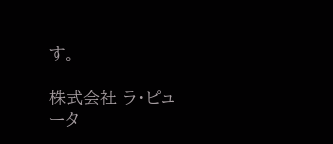す。

株式会社 ラ・ピュータ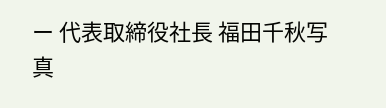ー 代表取締役社長 福田千秋写真